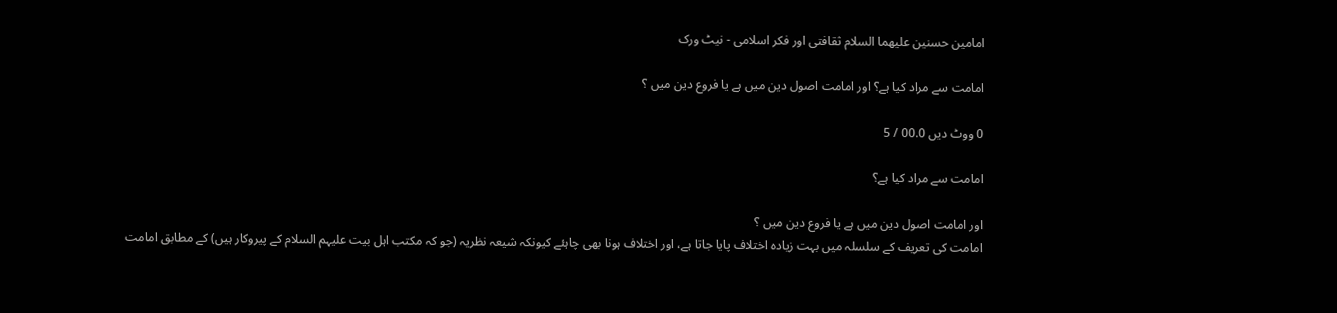امامين حسنين عليهما السلام ثقافتى اور فکر اسلامى - نيٹ ورک

امامت سے مراد کیا ہے؟ اور امامت اصول دین میں ہے یا فروع دین میں ؟

0 ووٹ دیں 00.0 / 5

امامت سے مراد کیا ہے؟

اور امامت اصول دین میں ہے یا فروع دین میں ؟
امامت کی تعریف کے سلسلہ میں بہت زیادہ اختلاف پایا جاتا ہے، اور اختلاف ہونا بھی چاہئے کیونکہ شیعہ نظریہ (جو کہ مکتب اہل بیت علیہم السلام کے پیروکار ہیں) کے مطابق امامت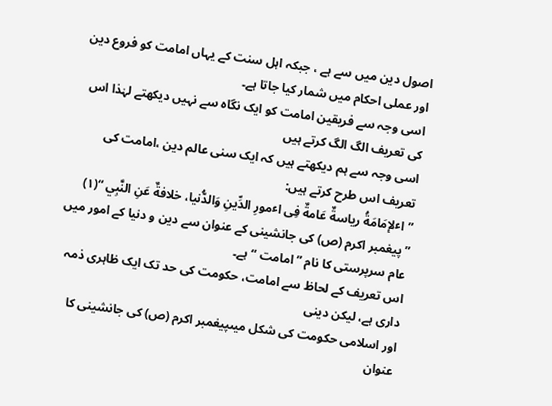اصول دین میں سے ہے ، جبکہ اہل سنت کے یہاں امامت کو فروع دین اور عملی احکام میں شمار کیا جاتا ہے۔
اسی وجہ سے فریقین امامت کو ایک نگاہ سے نہیں دیکھتے لہٰذا اس کی تعریف الگ الگ کرتے ہیں
اسی وجہ سے ہم دیکھتے ہیں کہ ایک سنی عالم دین ،امامت کی تعریف اس طرح کرتے ہیں:
”اٴلإمَامَةُ ریاسةٌ عَامةٌ فِی اٴمورِ الدِّینِ وَالدُّنیا، خلافةٌ عَنِ النَّبِي “(۱)
” پیغمبر اکرم (ص) کی جانشینی کے عنوان سے دین و دنیا کے امور میں عام سرپرستی کا نام ”امامت “ہے۔
اس تعریف کے لحاظ سے امامت، حکومت کی حد تک ایک ظاہری ذمہ داری ہے، لیکن دینی
اور اسلامی حکومت کی شکل میںپیغمبر اکرم (ص) کی جانشینی کا عنوان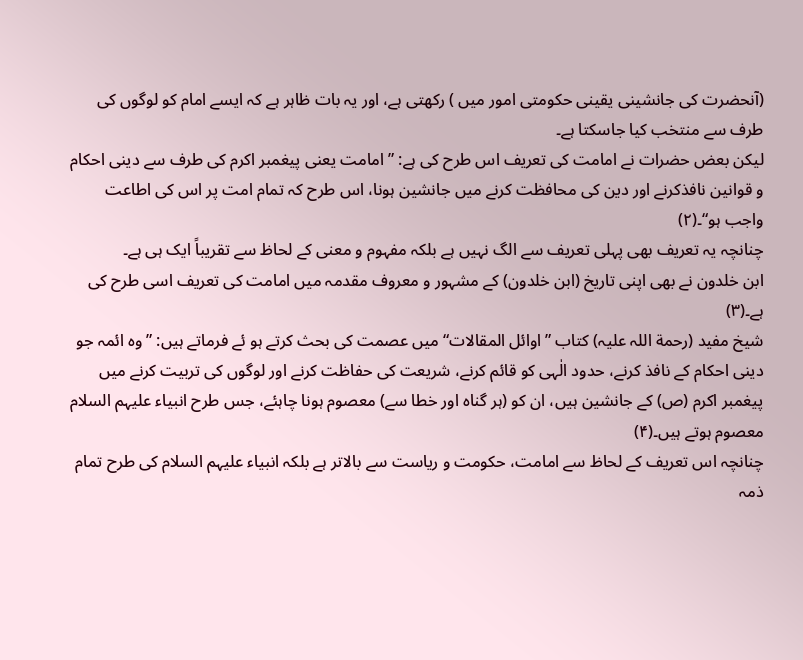(آنحضرت کی جانشینی یقینی حکومتی امور میں ) رکھتی ہے، اور یہ بات ظاہر ہے کہ ایسے امام کو لوگوں کی طرف سے منتخب کیا جاسکتا ہے۔
لیکن بعض حضرات نے امامت کی تعریف اس طرح کی ہے: ”امامت یعنی پیغمبر اکرم کی طرف سے دینی احکام و قوانین نافذکرنے اور دین کی محافظت کرنے میں جانشین ہونا، اس طرح کہ تمام امت پر اس کی اطاعت واجب ہو“۔(۲)
چنانچہ یہ تعریف بھی پہلی تعریف سے الگ نہیں ہے بلکہ مفہوم و معنی کے لحاظ سے تقریباً ایک ہی ہے۔
ابن خلدون نے بھی اپنی تاریخ (ابن خلدون) کے مشہور و معروف مقدمہ میں امامت کی تعریف اسی طرح کی ہے۔(۳)
شیخ مفید (رحمة اللہ علیہ) کتاب ”اوائل المقالات“ میں عصمت کی بحث کرتے ہو ئے فرماتے ہیں: ”وہ ائمہ جو دینی احکام کے نافذ کرنے، حدود الٰہی کو قائم کرنے، شریعت کی حفاظت کرنے اور لوگوں کی تربیت کرنے میں پیغمبر اکرم (ص) کے جانشین ہیں، ان کو (ہر گناہ اور خطا سے) معصوم ہونا چاہئے، جس طرح انبیاء علیہم السلام معصوم ہوتے ہیں۔(۴)
چنانچہ اس تعریف کے لحاظ سے امامت، حکومت و ریاست سے بالاتر ہے بلکہ انبیاء علیہم السلام کی طرح تمام ذمہ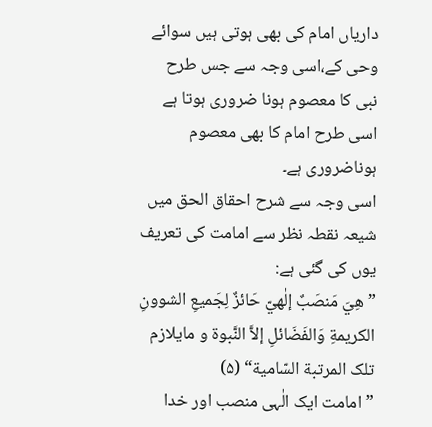داریاں امام کی بھی ہوتی ہیں سوائے وحی کے،اسی وجہ سے جس طرح نبی کا معصوم ہونا ضروری ہوتا ہے اسی طرح امام کا بھی معصوم ہوناضروری ہے۔
اسی وجہ سے شرح احقاق الحق میں شیعہ نقطہ نظر سے امامت کی تعریف یوں کی گئی ہے:
”هِيَ مَنصَبٌ إلٰهيّ حَائزٌ لِجَمیعِ الشوونِ الکریمةِ وَالفَضَائلِ إلاَّ النَّبوة و مایلازم تلک المرتبة السّامیة“ (۵)
”امامت ایک الٰہی منصب اور خدا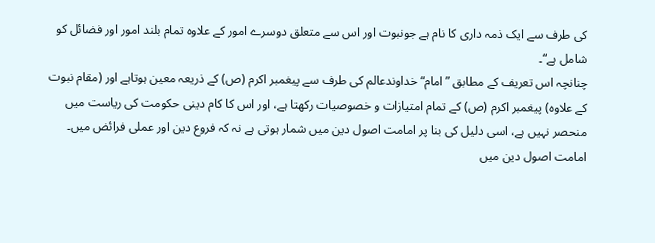کی طرف سے ایک ذمہ داری کا نام ہے جونبوت اور اس سے متعلق دوسرے امور کے علاوہ تمام بلند امور اور فضائل کو شامل ہے“۔
چنانچہ اس تعریف کے مطابق ”امام“ خداوندعالم کی طرف سے پیغمبر اکرم (ص) کے ذریعہ معین ہوتاہے اور (مقام نبوت کے علاوہ) پیغمبر اکرم (ص) کے تمام امتیازات و خصوصیات رکھتا ہے، اور اس کا کام دینی حکومت کی ریاست میں منحصر نہیں ہے، اسی دلیل کی بنا پر امامت اصول دین میں شمار ہوتی ہے نہ کہ فروع دین اور عملی فرائض میں۔
امامت اصول دین میں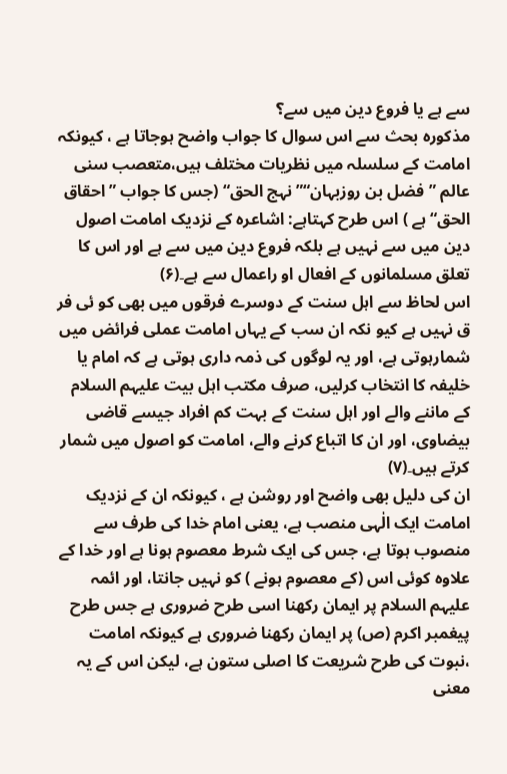سے ہے یا فروع دین میں سے؟
مذکورہ بحث سے اس سوال کا جواب واضح ہوجاتا ہے ، کیونکہ امامت کے سلسلہ میں نظریات مختلف ہیں،متعصب سنی عالم ”فضل بن روزبہان“”نہج الحق“ (جس کا جواب ”احقاق الحق“ ہے ) اس طرح کہتاہے: اشاعرہ کے نزدیک امامت اصول دین میں سے نہیں ہے بلکہ فروع دین میں سے ہے اور اس کا تعلق مسلمانوں کے افعال او راعمال سے ہے۔(۶)
اس لحاظ سے اہل سنت کے دوسرے فرقوں میں بھی کو ئی فر ق نہیں ہے کیو نکہ ان سب کے یہاں امامت عملی فرائض میں شمارہوتی ہے، اور یہ لوگوں کی ذمہ داری ہوتی ہے کہ امام یا خلیفہ کا انتخاب کرلیں، صرف مکتب اہل بیت علیہم السلام کے ماننے والے اور اہل سنت کے بہت کم افراد جیسے قاضی بیضاوی، اور ان کا اتباع کرنے والے، امامت کو اصول میں شمار کرتے ہیں۔(۷)
ان کی دلیل بھی واضح اور روشن ہے ، کیونکہ ان کے نزدیک امامت ایک الٰہی منصب ہے، یعنی امام خدا کی طرف سے منصوب ہوتا ہے، جس کی ایک شرط معصوم ہونا ہے اور خدا کے علاوہ کوئی اس (کے معصوم ہونے ) کو نہیں جانتا، اور ائمہ علیہم السلام پر ایمان رکھنا اسی طرح ضروری ہے جس طرح پیغمبر اکرم (ص) پر ایمان رکھنا ضروری ہے کیونکہ امامت ،نبوت کی طرح شریعت کا اصلی ستون ہے، لیکن اس کے یہ معنی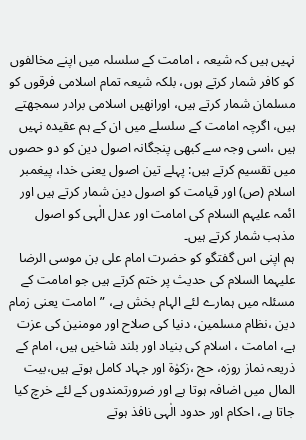نہیں ہیں کہ شیعہ ، امامت کے سلسلہ میں اپنے مخالفوں کو کافر شمار کرتے ہوں، بلکہ شیعہ تمام اسلامی فرقوں کو مسلمان شمار کرتے ہیں، اورانھیں اسلامی برادر سمجھتے ہیں، اگرچہ امامت کے سلسلے میں ان کے ہم عقیدہ نہیں ہیں ،اسی وجہ سے کبھی پنجگانہ اصول دین کو دو حصوں میں تقسیم کرتے ہیں: پہلے تین اصول یعنی خدا، پیغمبر اسلام (ص) اور قیامت کو اصول دین شمار کرتے ہیں اور ائمہ علیہم السلام کی امامت اور عدل الٰہی کو اصول مذہب شمار کرتے ہیں۔
ہم اپنی اس گفتگو کو حضرت امام علی بن موسی الرضا علیہما السلام کی حدیث پر ختم کرتے ہیں جو امامت کے مسئلہ میں ہمارے لئے الہام بخش ہے، ”امامت یعنی زمام دین ،نظام مسلمین، دنیا کی صلاح اور مومنین کی عزت ہے، امامت ، اسلام کی بنیاد اور بلند شاخیں ہیں، امام کے ذریعہ نماز روزہ، حج ،زکوٰة اور جہاد کامل ہوتے ہیں،بیت المال میں اضافہ ہوتا ہے اور ضرورتمندوں کے لئے خرچ کیا جاتا ہے، احکام اور حدود الٰہی نافذ ہوتے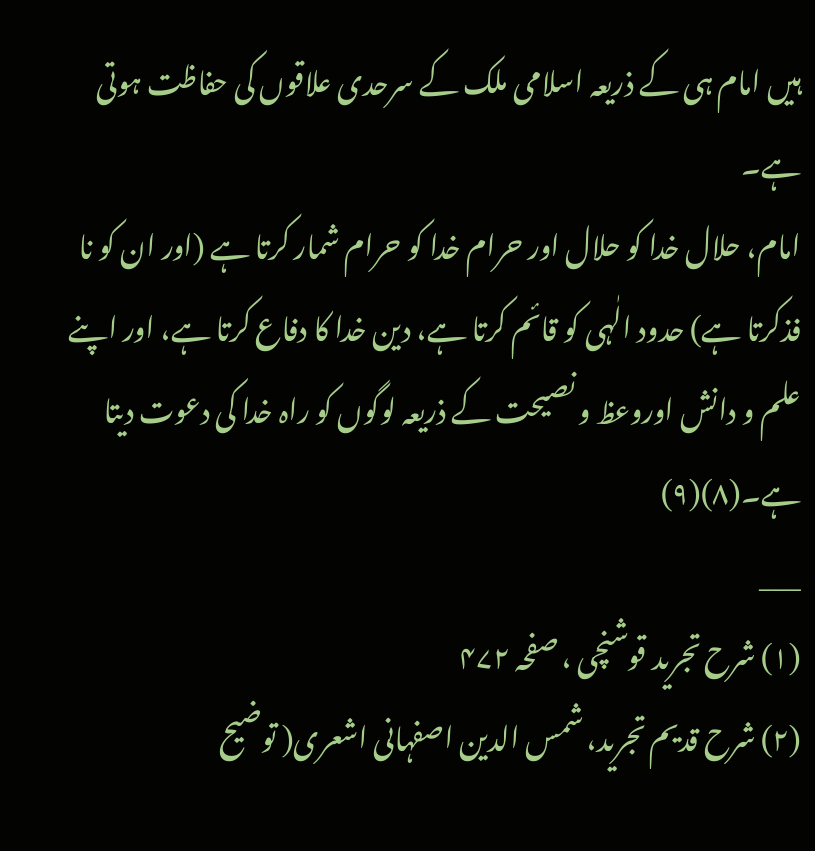ہیں امام ہی کے ذریعہ اسلامی ملک کے سرحدی علاقوں کی حفاظت ہوتی ہے۔
امام، حلال خدا کو حلال اور حرام خدا کو حرام شمار کرتا ہے (اور ان کو نا فذکرتا ہے) حدود الٰہی کو قائم کرتا ہے، دین خدا کا دفاع کرتا ہے، اور اپنے علم و دانش اوروعظ و نصیحت کے ذریعہ لوگوں کو راہ خدا کی دعوت دیتا ہے۔(۸)(۹)
___
(۱) شرح تجرید قوشنچی ، صفحہ ۴۷۲
(۲) شرح قدیم تجرید، شمس الدین اصفہانی اشعری( توضیح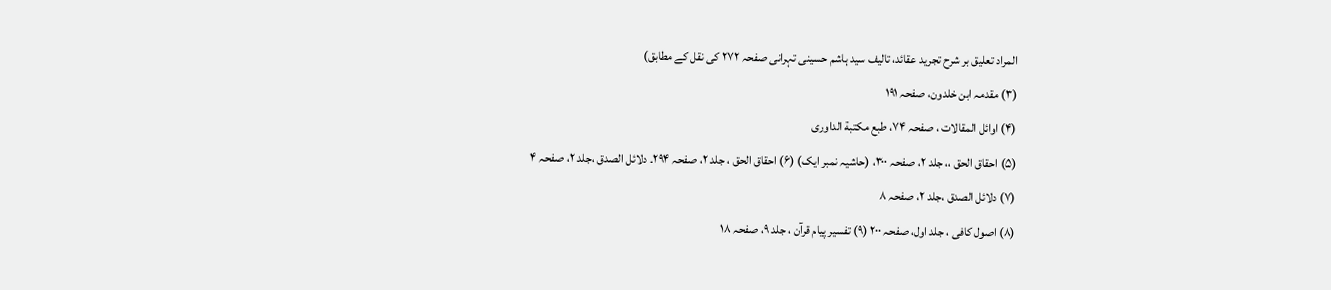المراد تعلیق بر شرح تجرید عقائد، تالیف سید ہاشم حسینی تہرانی صفحہ ۲۷۲ کی نقل کے مطابق)
(۳) مقدمہ ابن خلدون، صفحہ ۱۹۱
(۴) اوائل المقالات ، صفحہ ۷۴، طبع مکتبة الداوری
(۵) احقاق الحق ،، جلد ۲، صفحہ ۳۰۰، (حاشیہ نمبر ایک) (۶) احقاق الحق ، جلد ۲، صفحہ ۲۹۴۔ دلائل الصدق ،جلد ۲، صفحہ ۴
(۷) دلائل الصدق ،جلد ۲، صفحہ ۸
(۸) اصول کافی ، جلد اول، صفحہ ۲۰۰ (۹) تفسیر پیام قرآن ، جلد ۹، صفحہ ۱۸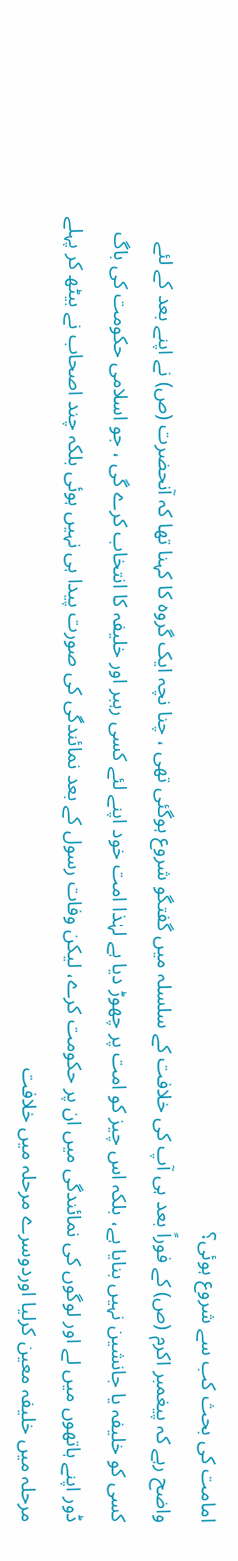امامت کی بحث کب سے شروع ہوئی؟
واضح رہے کہ پیغمبر اکرم (ص) کے فوراً بعد ہی آپ کی خلافت کے سلسلہ میں گفتگو شروع ہوگئی تھی ، چنا نچہ ایک گروہ کا کہنا تھا کہ آنحضرت (ص) نے اپنے بعد کے لئے کسی کو خلیفہ یا جانشین نہیں بنایا ہے، بلکہ اس چیز کو امت پر چھوڑ دیا ہے لہٰذا امت خود اپنے لئے کسی رہبر اور خلیفہ کا انتخاب کرے گی ، جو اسلامی حکومت کی باگ ڈور اپنے ہاتھوں میں لے اور لوگوں کی نمائندگی میں ان پر حکومت کرے، لیکن وفات رسول کے بعد نمائندگی کی صورت پیدا ہی نہیں ہوئی بلکہ چند اصحاب نے بیٹھ کر پہلے مرحلہ میں خلیفہ معین کرلیا اوردوسرے مرحلہ میں خلافت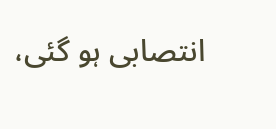انتصابی ہو گئی،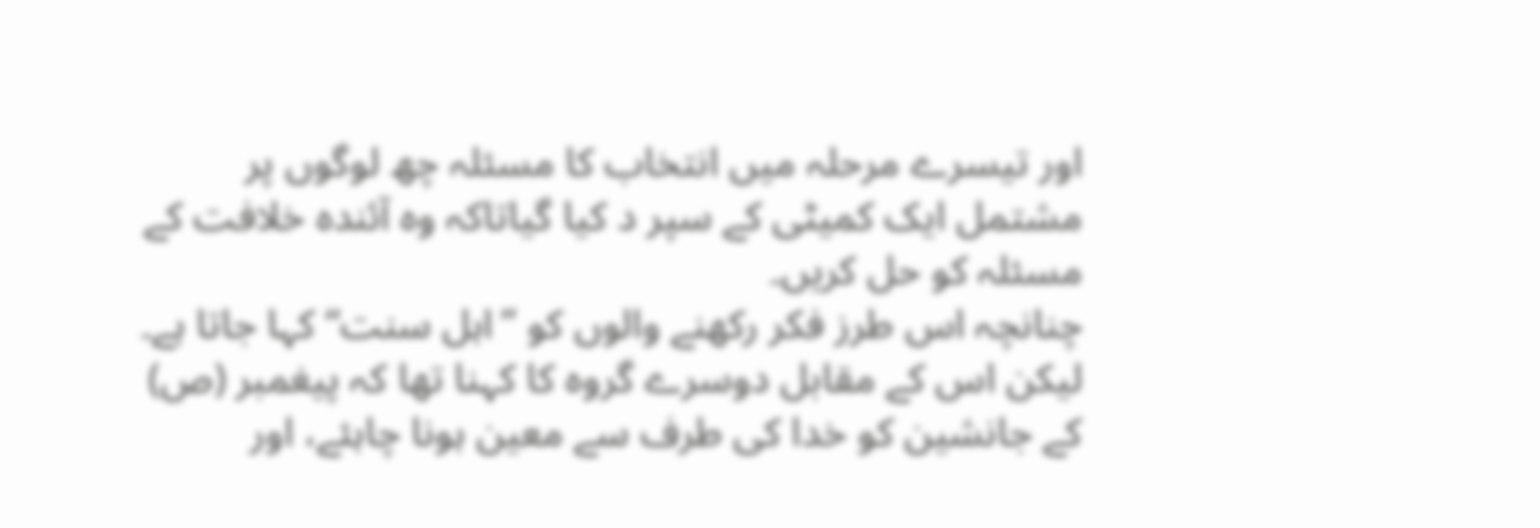اور تیسرے مرحلہ میں انتخاب کا مسئلہ چھ لوگوں پر مشتمل ایک کمیٹی کے سپر د کیا گیاتاکہ وہ آئندہ خلافت کے مسئلہ کو حل کریں۔
چنانچہ اس طرز فکر رکھنے والوں کو ”اہل سنت“ کہا جاتا ہے۔
لیکن اس کے مقابل دوسرے گروہ کا کہنا تھا کہ پیغمبر (ص) کے جانشین کو خدا کی طرف سے معین ہونا چاہئے، اور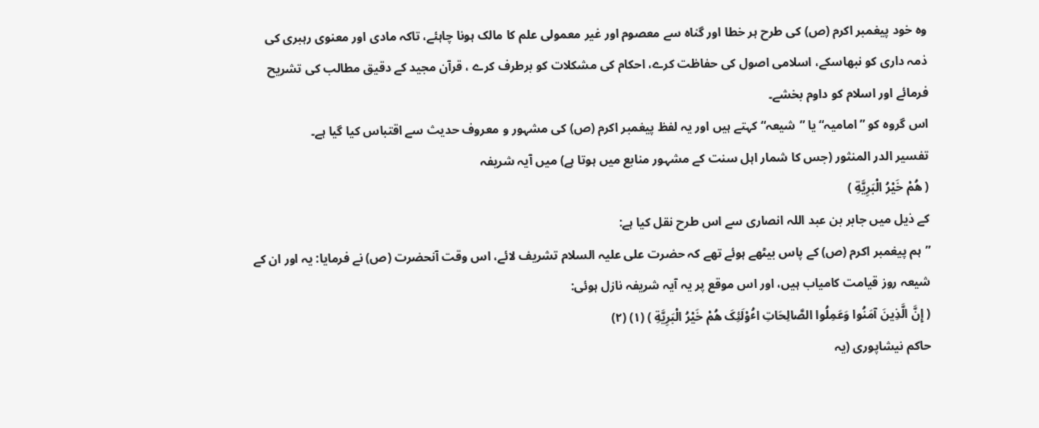وہ خود پیغمبر اکرم (ص) کی طرح ہر خطا اور گناہ سے معصوم اور غیر معمولی علم کا مالک ہونا چاہئے، تاکہ مادی اور معنوی رہبری کی ذمہ داری کو نبھاسکے، اسلامی اصول کی حفاظت کرے، احکام کی مشکلات کو برطرف کرے ، قرآن مجید کے دقیق مطالب کی تشریح فرمائے اور اسلام کو داوم بخشے۔
اس گروہ کو ”امامیہ“ یا ”شیعہ“ کہتے ہیں اور یہ لفظ پیغمبر اکرم (ص) کی مشہور و معروف حدیث سے اقتباس کیا گیا ہے۔
تفسیر الدر المنثور (جس کا شمار اہل سنت کے مشہور منابع میں ہوتا ہے) میں آیہ شریفہ
( هُمْ خَیْرُ الْبَرِیَّةِ )
کے ذیل میں جابر بن عبد اللہ انصاری سے اس طرح نقل کیا ہے:
”ہم پیغمبر اکرم (ص) کے پاس بیٹھے ہوئے تھے کہ حضرت علی علیہ السلام تشریف لائے، اس وقت آنحضرت (ص) نے فرمایا: یہ اور ان کے شیعہ روز قیامت کامیاب ہیں، اور اس موقع پر یہ آیہ شریفہ نازل ہوئی:
( إِنَّ الَّذِینَ آمَنُوا وَعَمِلُوا الصَّالِحَاتِ اٴُوْلَئِکَ هُمْ خَیْرُ الْبَرِیَّةِ ) (۱) (۲)
حاکم نیشاپوری (یہ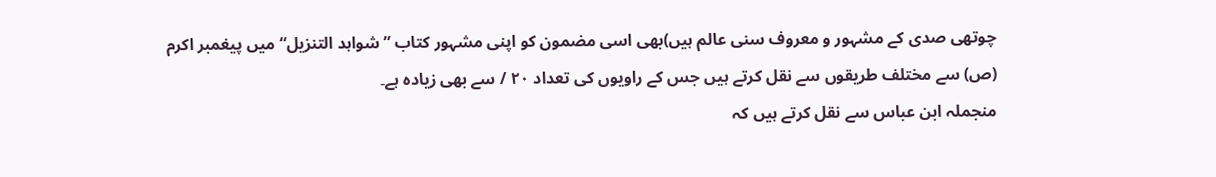چوتھی صدی کے مشہور و معروف سنی عالم ہیں)بھی اسی مضمون کو اپنی مشہور کتاب ”شواہد التنزیل“ میں پیغمبر اکرم (ص) سے مختلف طریقوں سے نقل کرتے ہیں جس کے راویوں کی تعداد ۲۰ / سے بھی زیادہ ہے۔
منجملہ ابن عباس سے نقل کرتے ہیں کہ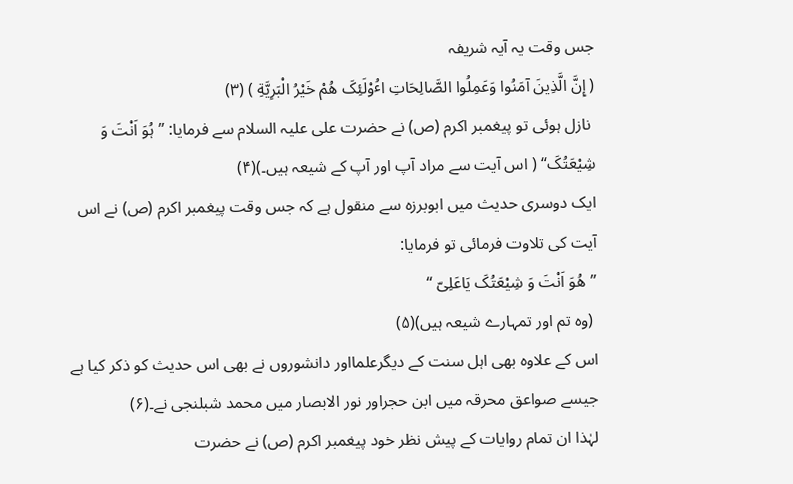جس وقت یہ آیہ شریفہ
( إِنَّ الَّذِینَ آمَنُوا وَعَمِلُوا الصَّالِحَاتِ اٴُوْلَئِکَ هُمْ خَیْرُ الْبَرِیَّةِ ) (۳)
 نازل ہوئی تو پیغمبر اکرم (ص) نے حضرت علی علیہ السلام سے فرمایا: ”ہُوَ اَنْتَ وَ شِیْعَتُکَ“ ( اس آیت سے مراد آپ اور آپ کے شیعہ ہیں۔)(۴)
ایک دوسری حدیث میں ابوبرزہ سے منقول ہے کہ جس وقت پیغمبر اکرم (ص) نے اس
آیت کی تلاوت فرمائی تو فرمایا:
”هُوَ اَنْتَ وَ شِیْعَتُکَ یَاعَلِیّ “
 (وہ تم اور تمہارے شیعہ ہیں)(۵)
اس کے علاوہ بھی اہل سنت کے دیگرعلمااور دانشوروں نے بھی اس حدیث کو ذکر کیا ہے جیسے صواعق محرقہ میں ابن حجراور نور الابصار میں محمد شبلنجی نے۔(۶)
لہٰذا ان تمام روایات کے پیش نظر خود پیغمبر اکرم (ص) نے حضرت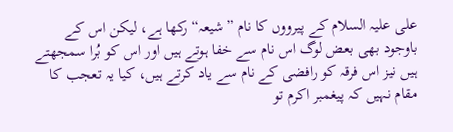علی علیہ السلام کے پیرووں کا نام ”شیعہ“ رکھا ہے، لیکن اس کے باوجود بھی بعض لوگ اس نام سے خفا ہوتے ہیں اور اس کو بُرا سمجھتے ہیں نیز اس فرقہ کو رافضی کے نام سے یاد کرتے ہیں، کیا یہ تعجب کا مقام نہیں کہ پیغمبر اکرم تو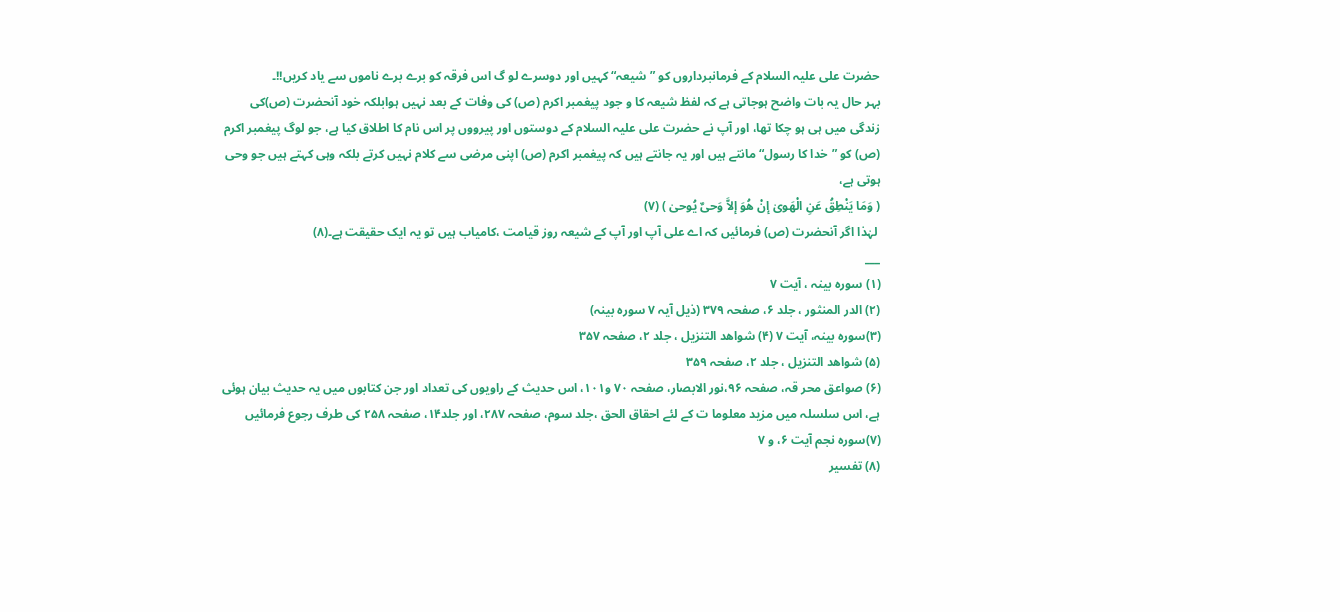حضرت علی علیہ السلام کے فرمانبرداروں کو ”شیعہ“ کہیں اور دوسرے لو گ اس فرقہ کو برے برے ناموں سے یاد کریں!!۔
بہر حال یہ بات واضح ہوجاتی ہے کہ لفظ شیعہ کا و جود پیغمبر اکرم (ص) کی وفات کے بعد نہیں ہوابلکہ خود آنحضرت (ص)کی زندگی میں ہی ہو چکا تھا، اور آپ نے حضرت علی علیہ السلام کے دوستوں اور پیرووں پر اس نام کا اطلاق کیا ہے، جو لوگ پیغمبر اکرم (ص) کو ”خدا کا رسول“ مانتے ہیں اور یہ جانتے ہیں کہ پیغمبر اکرم (ص) اپنی مرضی سے کلام نہیں کرتے بلکہ وہی کہتے ہیں جو وحی ہوتی ہے،
( وَمَا یَنْطِقُ عَنِ الْهَویٰ إنْ هُوَ إلاَّ وَحیٌ یُوحیٰ ) (۷)
 لہٰذا اگر آنحضرت (ص) فرمائیں کہ اے علی آپ اور آپ کے شیعہ روز قیامت ،کامیاب ہیں تو یہ ایک حقیقت ہے۔(۸)
___
(۱) سورہ بینہ ، آیت ۷
(۲) الدر المنثور ، جلد ۶، صفحہ ۳۷۹ (ذیل آیہ ۷ سورہ بینہ)
(۳)سورہ بینہ، آیت ۷ (۴) شواھد التنزیل ، جلد ۲، صفحہ ۳۵۷
(۵) شواھد التنزیل ، جلد ۲، صفحہ ۳۵۹
(۶) صواعق محر قہ، صفحہ ۹۶،نور الابصار، صفحہ ۷۰ و۱۰۱، اس حدیث کے راویوں کی تعداد اور جن کتابوں میں یہ حدیث بیان ہوئی ہے، اس سلسلہ میں مزید معلوما ت کے لئے احقاق الحق ،جلد سوم، صفحہ ۲۸۷، اور جلد۱۴، صفحہ ۲۵۸ کی طرف رجوع فرمائیں
(۷)سورہ نجم آیت ۶، و ۷
(۸) تفسیر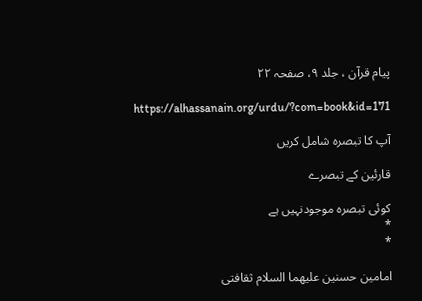پیام قرآن ، جلد ۹، صفحہ ۲۲

https://alhassanain.org/urdu/?com=book&id=171

آپ کا تبصرہ شامل کریں

قارئین کے تبصرے

کوئی تبصرہ موجودنہیں ہے
*
*

امامين حسنين عليهما السلام ثقافتى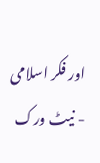اور فکر اسلامى - نيٹ ورک